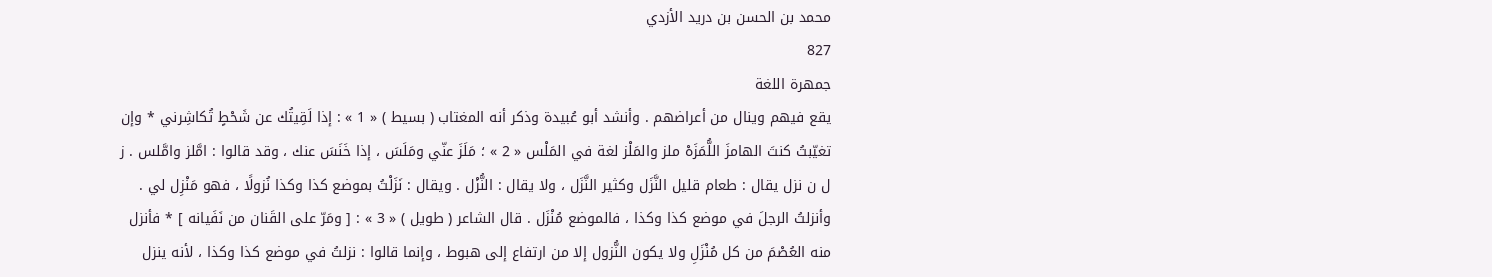محمد بن الحسن بن دريد الأزدي
827
جمهرة اللغة
يقع فيهم وينال من أعراضهم . وأنشد أبو عُبيدة وذكر أنه المغتاب ( بسيط ) « 1 » : إذا لَقِيتُك عن شَحْطٍ تُكاشِرني * وإن تغيّبتُ كنتَ الهامزَ اللُّمَزَهْ ملز والمَلْز لغة في المَلْس « 2 » ؛ مَلَزَ عنّي ومَلَسَ ، إذا خَنَسَ عنك ، وقد قالوا : امَّلز وامَّلس . ز ل ن نزل يقال : طعام قليل النَّزَل وكثير النَّزَل ، ولا يقال : النُّزْل . ويقال : نَزَلْتُ بموضع كذا وكذا نُزولًا ، فهو مَنْزِل لي . وأنزلتُ الرجلَ في موضع كذا وكذا ، فالموضع مُنْزَل . قال الشاعر ( طويل ) « 3 » : [ ومَرّ على القَنان من نَفَيانه ] * فأنزل منه العُصْمَ من كل مُنْزَلِ ولا يكون النُّزول إلا من ارتفاع إلى هبوط ، وإنما قالوا : نزلتُ في موضع كذا وكذا ، لأنه ينزل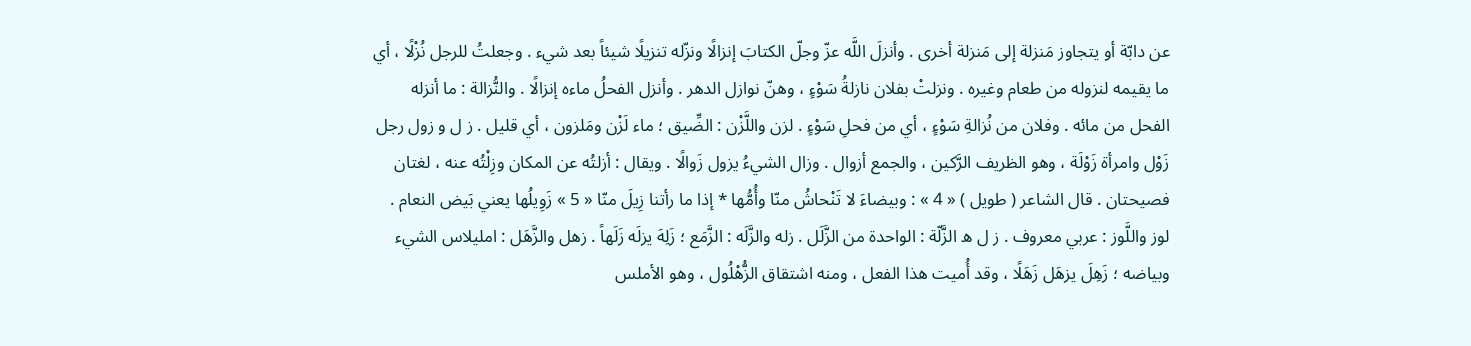عن دابّة أو يتجاوز مَنزلة إلى مَنزلة أخرى . وأنزلَ اللَّه عزّ وجلّ الكتابَ إنزالًا ونزّله تنزيلًا شيئاً بعد شيء . وجعلتُ للرجل نُزْلًا ، أي ما يقيمه لنزوله من طعام وغيره . ونزلتْ بفلان نازلةُ سَوْءٍ ، وهنّ نوازل الدهر . وأنزل الفحلُ ماءه إنزالًا . والنُّزالة : ما أنزله الفحل من مائه . وفلان من نُزالةِ سَوْءٍ ، أي من فحلِ سَوْءٍ . لزن واللَّزْن : الضِّيق ؛ ماء لَزْن ومَلزون ، أي قليل . ز ل و زول رجل زَوْل وامرأة زَوْلَة ، وهو الظريف الرَّكين ، والجمع أزوال . وزال الشيءُ يزول زَوالًا . ويقال : أزلتُه عن المكان وزِلْتُه عنه ، لغتان فصيحتان . قال الشاعر ( طويل ) « 4 » : وبيضاءَ لا تَنْحاشُ منّا وأُمُّها * إذا ما رأتنا زِيلَ منّا « 5 » زَوِيلُها يعني بَيض النعام . لوز واللَّوز : عربي معروف . ز ل ه الزَّلّة : الواحدة من الزَّلَل . زله والزَّلَه : الزَّمَع ؛ زَلِهَ يزلَه زَلَهاً . زهل والزَّهَل : امليلاس الشيء وبياضه ؛ زَهِلَ يزهَل زَهَلًا ، وقد أُميت هذا الفعل ، ومنه اشتقاق الزُّهْلُول ، وهو الأملس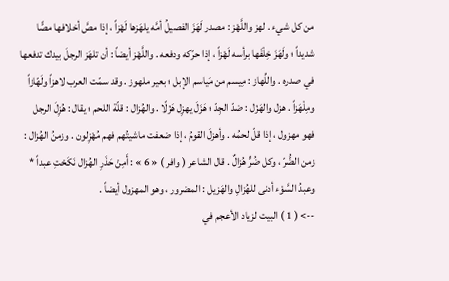من كل شيء . لهز واللَّهْز : مصدر لَهَزَ الفصيلُ أمَّه يلهَزها لَهْزاً ، إذا مصَّ أخلافها مصًّا شديداً ؛ ولَهَزَ خِلْفَها برأسه لَهْزاً ، إذا حرّكه ودفعه . واللَّهْز أيضاً : أن تلهَز الرجلَ بيدك تدفعها في صدره . واللِّهاز : مِيسم من مَياسم الإبل ؛ بعير ملهوز . وقد سمّت العرب لاهزاً ولَهّازاً ومِلْهَزاً . هزل والهَزْل : ضدّ الجِدّ ؛ هَزَلَ يهزِل هَزْلًا . والهُزال : قلّة اللحم ؛ يقال : هُزِلَ الرجل فهو مهزول ، إذا قلّ لحمُه . وأهزلَ القومُ ، إذا ضعفت ماشيتُهم فهم مُهْزِلون . وزمنُ الهُزال : زمن الضُّرّ ، وكل ضُرٍّ هُزالٌ . قال الشاعر ( وافر ) « 6 » : أَمِنْ حَذَرِ الهُزال نَكَحْتِ عبداً * وعبدُ السَّوْء أدنى للهُزالِ والهَزيل : المضرور ، وهو المهزول أيضاً .
--> ( 1 ) البيت لزياد الأعجم في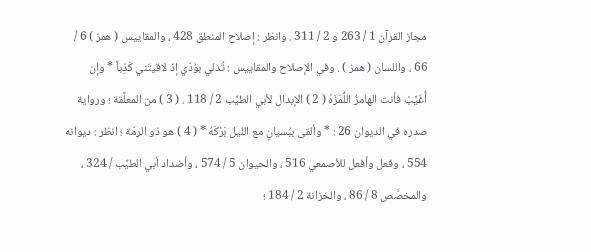مجاز القرآن 1 / 263 و 2 / 311 . وانظر : إصلاح المنطق 428 ، والمقاييس ( همز ) 6 / 66 ، واللسان ( همز ) . وفي الإصلاح والمقاييس : تُدلي بوُدّي إذ لاقيتَني كَذِباً * وإن أُغَيَّبْ فأنت الهامزُ اللُّمَزَهْ ( 2 ) الإبدال لأبي الطيِّب 2 / 118 . ( 3 ) من المعلَّقة ؛ ورواية صدره في الديوان 26 : * وألقى ببُسيانٍ مع الليل بَرْكَهُ * ( 4 ) هو ذو الرمّة ؛ انظر : ديوانه 554 ، وفعل وأفعل للأصمعي 516 ، والحيوان 5 / 574 ، وأضداد أبي الطيِّب / 324 ، والمخصَّص 8 / 86 ، والخزانة 2 / 184 ؛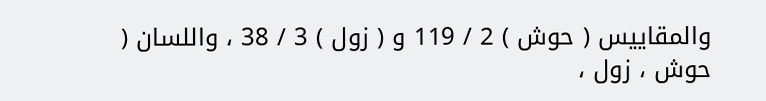والمقاييس ( حوش ) 2 / 119 و ( زول ) 3 / 38 ، واللسان ( حوش ، زول ،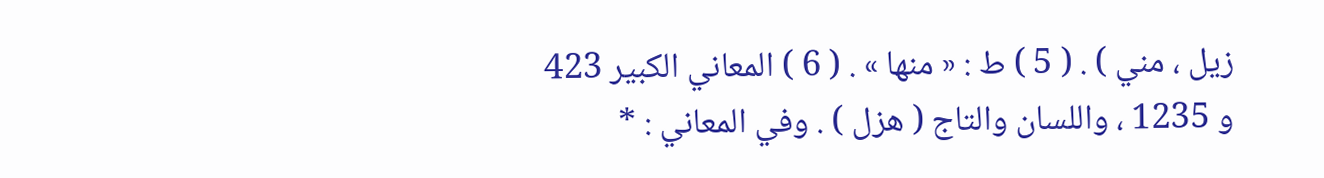زيل ، مني ) . ( 5 ) ط : « منها » . ( 6 ) المعاني الكبير 423 و 1235 ، واللسان والتاج ( هزل ) . وفي المعاني : *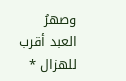وصهرُ العبد أقرب للهزال *